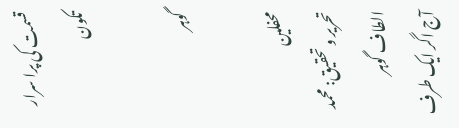قسمت کی پرا سرار تکون

گوہر

محفلین
تحریر و تحقیق: محمد الطاف گوہر
آج اگر ایک طرف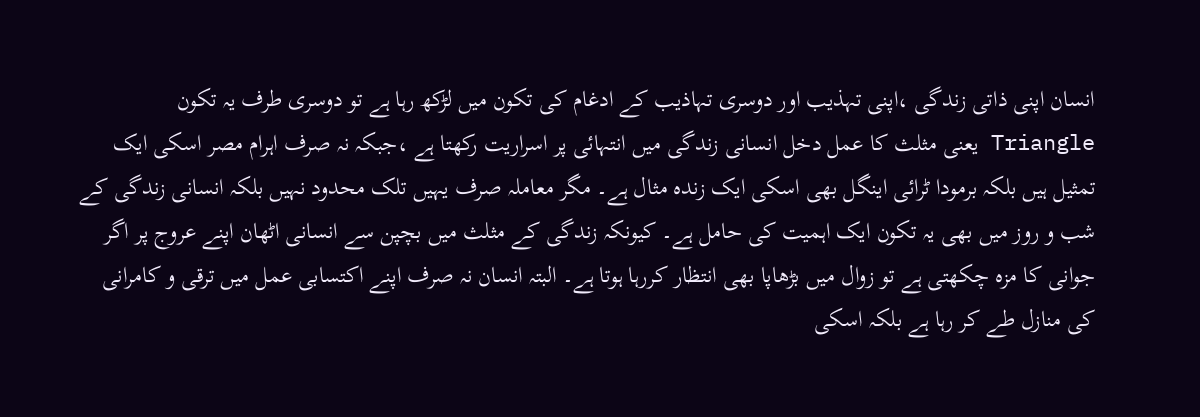انسان اپنی ذاتی زندگی ،اپنی تہذیب اور دوسری تہاذیب کے ادغام کی تکون میں لڑکھ رہا ہے تو دوسری طرف یہ تکون Triangle یعنی مثلث کا عمل دخل انسانی زندگی میں انتہائی پر اسراریت رکھتا ہے ،جبکہ نہ صرف اہرام مصر اسکی ایک تمثیل ہیں بلکہ برمودا ٹرائی اینگل بھی اسکی ایک زندہ مثال ہے۔ مگر معاملہ صرف یہیں تلک محدود نہیں بلکہ انسانی زندگی کے شب و روز میں بھی یہ تکون ایک اہمیت کی حامل ہے۔ کیونکہ زندگی کے مثلث میں بچپن سے انسانی اٹھان اپنے عروج پر اگر جوانی کا مزہ چکھتی ہے تو زوال میں بڑھاپا بھی انتظار کررہا ہوتا ہے۔ البتہ انسان نہ صرف اپنے اکتسابی عمل میں ترقی و کامرانی کی منازل طے کر رہا ہے بلکہ اسکی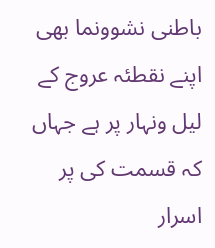باطنی نشوونما بھی اپنے نقطئہ عروج کے لیل ونہار پر ہے جہاں کہ قسمت کی پر اسرار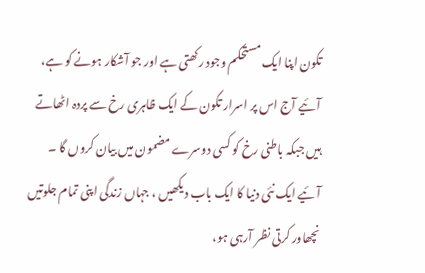تکون اپنا ایک مستحکم وجود رکھتی ہے اور جو آشکار ہونے کو ہے، آئیے آج اس پر اسرار تکون کے ایک ظاہری رخ سے پردہ اٹھاتے ہیں جبکہ باطنی رخ کو کسی دوسرے مضمون میں بیان کروں گا ۔
آئیے ایک نئی دنیا کا ایک باب دیکھیں ، جہاں زندگی اپنی تمام جلوتیں نچھاور کرتی نظر آرہی ہو،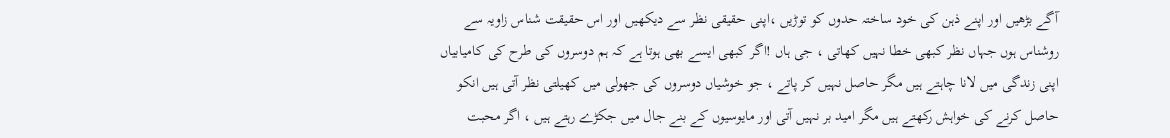آگے بڑھیں اور اپنے ذہن کی خود ساختہ حدوں کو توڑیں ،اپنی حقیقی نظر سے دیکھیں اور اس حقیقت شناس زاویہ سے روشناس ہوں جہاں نظر کبھی خطا نہیں کھاتی ، جی ہاں !اگر کبھی ایسے بھی ہوتا ہے کہ ہم دوسروں کی طرح کی کامیابیاں اپنی زندگی میں لانا چاہتے ہیں مگر حاصل نہیں کر پاتے ، جو خوشیاں دوسروں کی جھولی میں کھیلتی نظر آتی ہیں انکو حاصل کرنے کی خواہش رکھتے ہیں مگر امید بر نہیں آتی اور مایوسیوں کے بنے جال میں جکڑے رہتے ہیں ، اگر محبت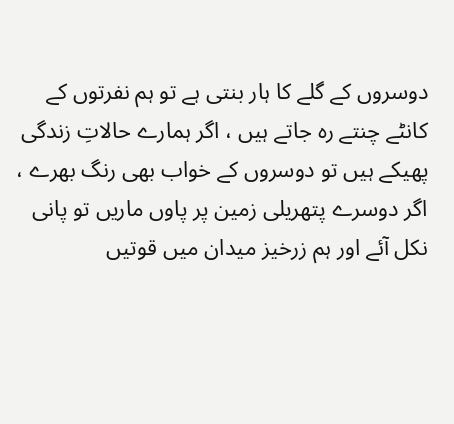دوسروں کے گلے کا ہار بنتی ہے تو ہم نفرتوں کے کانٹے چنتے رہ جاتے ہیں ، اگر ہمارے حالاتِ زندگی پھیکے ہیں تو دوسروں کے خواب بھی رنگ بھرے ، اگر دوسرے پتھریلی زمین پر پاوں ماریں تو پانی نکل آئے اور ہم زرخیز میدان میں قوتیں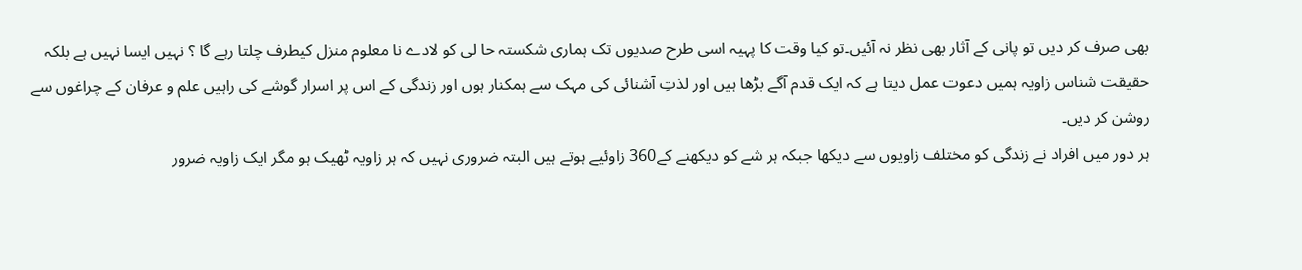بھی صرف کر دیں تو پانی کے آثار بھی نظر نہ آئیں۔تو کیا وقت کا پہیہ اسی طرح صدیوں تک ہماری شکستہ حا لی کو لادے نا معلوم منزل کیطرف چلتا رہے گا ؟ نہیں ایسا نہیں ہے بلکہ حقیقت شناس زاویہ ہمیں دعوت عمل دیتا ہے کہ ایک قدم آگے بڑھا ہیں اور لذتِ آشنائی کی مہک سے ہمکنار ہوں اور زندگی کے اس پر اسرار گوشے کی راہیں علم و عرفان کے چراغوں سے روشن کر دیں۔
ہر دور میں افراد نے زندگی کو مختلف زاویوں سے دیکھا جبکہ ہر شے کو دیکھنے کے360 زاوئیے ہوتے ہیں البتہ ضروری نہیں کہ ہر زاویہ ٹھیک ہو مگر ایک زاویہ ضرور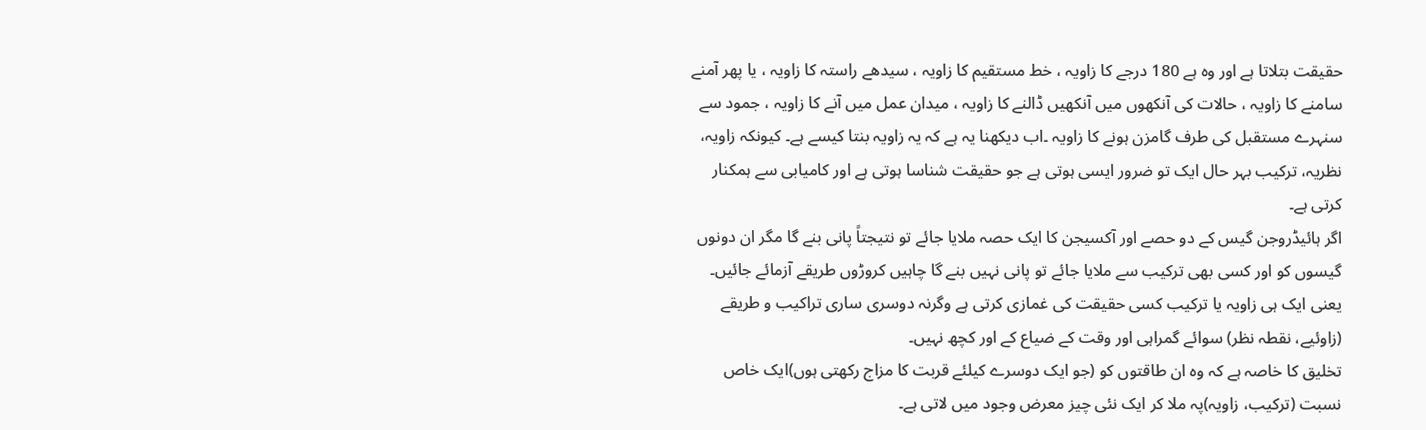حقیقت بتلاتا ہے اور وہ ہے 180 درجے کا زاویہ ، خط مستقیم کا زاویہ ، سیدھے راستہ کا زاویہ ، یا پھر آمنے سامنے کا زاویہ ، حالات کی آنکھوں میں آنکھیں ڈالنے کا زاویہ ، میدان عمل میں آنے کا زاویہ ، جمود سے سنہرے مستقبل کی طرف گامزن ہونے کا زاویہ ۔اب دیکھنا یہ ہے کہ یہ زاویہ بنتا کیسے ہے۔ کیونکہ زاویہ، نظریہ، ترکیب بہر حال ایک تو ضرور ایسی ہوتی ہے جو حقیقت شناسا ہوتی ہے اور کامیابی سے ہمکنار کرتی ہے۔
اگر ہائیڈروجن گیس کے دو حصے اور آکسیجن کا ایک حصہ ملایا جائے تو نتیجتاً پانی بنے گا مگر ان دونوں گیسوں کو اور کسی بھی ترکیب سے ملایا جائے تو پانی نہیں بنے گا چاہیں کروڑوں طریقے آزمائے جائیں۔ یعنی ایک ہی زاویہ یا ترکیب کسی حقیقت کی غمازی کرتی ہے وگرنہ دوسری ساری تراکیب و طریقے (زاوئیے، نقطہ نظر) سوائے گمراہی اور وقت کے ضیاع کے اور کچھ نہیں۔
تخلیق کا خاصہ ہے کہ وہ ان طاقتوں کو (جو ایک دوسرے کیلئے قربت کا مزاج رکھتی ہوں)ایک خاص نسبت (ترکیب، زاویہ)پہ ملا کر ایک نئی چیز معرض وجود میں لاتی ہے۔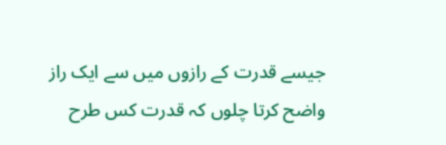جیسے قدرت کے رازوں میں سے ایک راز واضح کرتا چلوں کہ قدرت کس طرح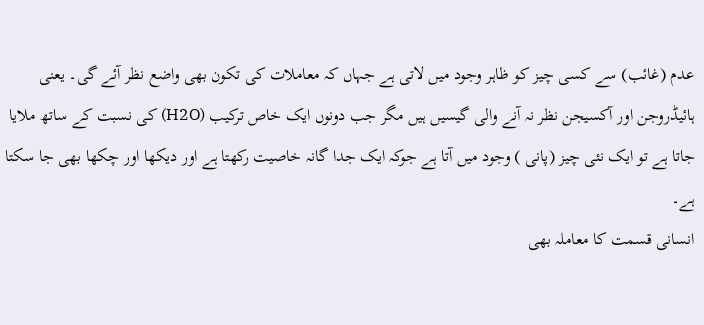عدم (غائب) سے کسی چیز کو ظاہر وجود میں لاتی ہے جہاں کہ معاملات کی تکون بھی واضع نظر آئے گی۔ یعنی ہائیڈروجن اور آکسیجن نظر نہ آنے والی گیسیں ہیں مگر جب دونوں ایک خاص ترکیب (H2O) کی نسبت کے ساتھ ملایا جاتا ہے تو ایک نئی چیز (پانی ) وجود میں آتا ہے جوکہ ایک جدا گانہ خاصیت رکھتا ہے اور دیکھا اور چکھا بھی جا سکتا ہے۔
انسانی قسمت کا معاملہ بھی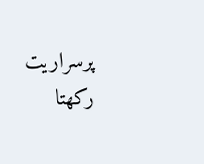پرسراریت رکھتا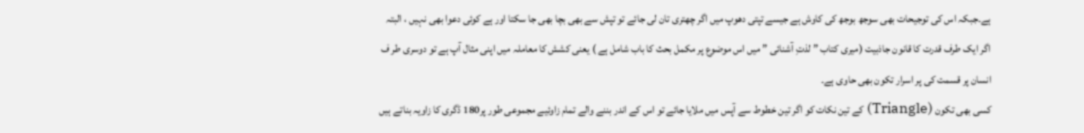ہے۔جبکہ اس کی توجیحات بھی سوجھ بوجھ کی کاوش ہے جیسے تپتی دھوپ میں اگر چھتری تان لی جائے تو تپش سے بھی بچا بھی جا سکتا اور ہے کوئی دعوا بھی نہیں ، البتہ اگر ایک طرف قدرت کا قانون جاذبیت (میری کتاب ” لذتِ آشنائی ” میں اس موضوع پر مکمل بحث کا باب شامل ہے ) یعنی کشش کا معاملہ میں اپنی مثال آپ ہے تو دوسری طر ف انسان پر قسمت کی پر اسرار تکون بھی حاوی ہے۔
کسی بھی تکون (Triangle) کے تین نکات کو اگر تین خطوط سے آپس میں ملایا جائے تو اس کے اندر بننے والے تمام زاوئیے مجموعی طور پر180 ڈگری کا زاویہ بناتے ہیں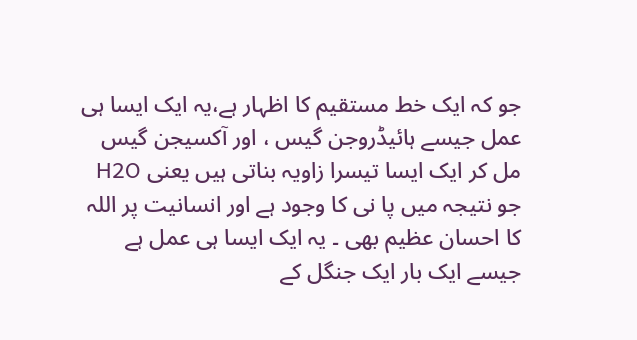جو کہ ایک خط مستقیم کا اظہار ہے،یہ ایک ایسا ہی عمل جیسے ہائیڈروجن گیس ، اور آکسیجن گیس مل کر ایک ایسا تیسرا زاویہ بناتی ہیں یعنی H2O جو نتیجہ میں پا نی کا وجود ہے اور انسانیت پر اللہ کا احسان عظیم بھی ۔ یہ ایک ایسا ہی عمل ہے جیسے ایک بار ایک جنگل کے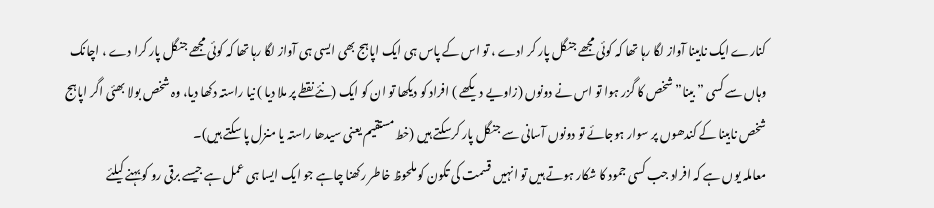کنارے ایک نابینا آواز لگا رہا تھا کہ کوئی مجھے جنگل پار کر ادے ، تو اس کے پاس ہی ایک اپاہج بھی ایسی ہی آواز لگا رہا تھا کہ کوئی مجھے جنگل پار کرا دے ، اچانک وہاں سے کسی ” بینا” شخص کا گزر ہوا تو اس نے دونوں (زاویے دیکھے ) افراد کو دیکھا تو ان کو ایک (نئے نقطے پر ملا دیا ) نیا راستہ دکھا دیا، وہ شخص بولا بھئی اگر اپاہج شخص نابینا کے کندھوں پر سوار ہوجائے تو دونوں آسانی سے جنگل پار کرسکتے ہیں (خط مستقیم یعنی سیدھا راستہ یا منزل پا سکتے ہیں)۔
معاملہ یوں ہے کہ افراد جب کسی جمود کا شکار ہوتے ہیں تو انہیں قسمت کی تکون کو ملحوظ خاطر رکھنا چاہے جو ایک ایسا ہی عمل ہے جیسے برقی رو کو بہنے کیلئے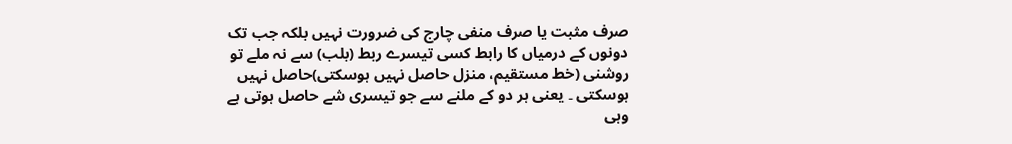صرف مثبت یا صرف منفی چارج کی ضرورت نہیں بلکہ جب تک دونوں کے درمیاں کا رابط کسی تیسرے ربط (بلب) سے نہ ملے تو روشنی (خط مستقیم، منزل حاصل نہیں ہوسکتی)حاصل نہیں ہوسکتی ۔ یعنی ہر دو کے ملنے سے جو تیسری شے حاصل ہوتی ہے وہی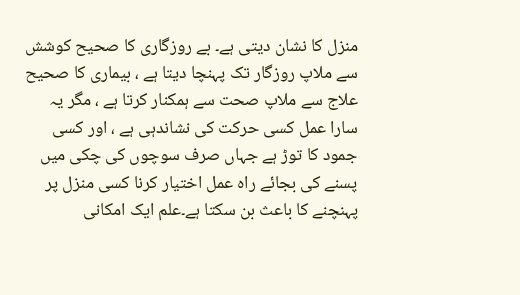منزل کا نشان دیتی ہے۔ بے روزگاری کا صحیح کوشش سے ملاپ روزگار تک پہنچا دیتا ہے ، بیماری کا صحیح علاج سے ملاپ صحت سے ہمکنار کرتا ہے ، مگر یہ سارا عمل کسی حرکت کی نشاندہی ہے ، اور کسی جمود کا توڑ ہے جہاں صرف سوچوں کی چکی میں پسنے کی بجائے راہ عمل اختیار کرنا کسی منزل پر پہنچنے کا باعث بن سکتا ہے۔علم ایک امکانی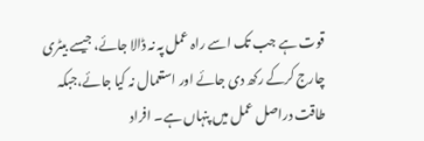قوت ہے جب تک اسے راہ عمل پہ نہ ڈالا جائے، جیسے بیٹری چارج کرکے رکھ دی جائے اور استعمال نہ کیا جائے،جبکہ طاقت دراصل عمل میں پنہاں ہے۔ افراد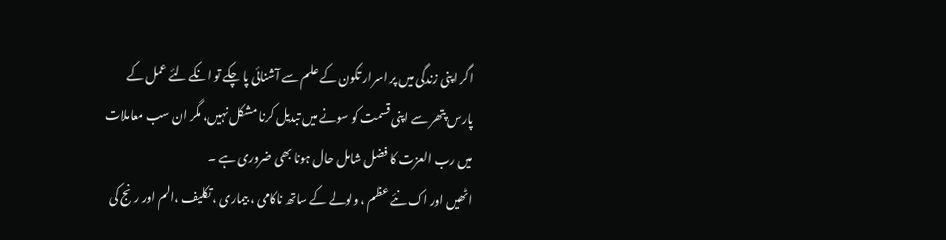اگر اپنی زندگی میں پر اسرار تکون کے علم سے آشنائی پا چکے تو انکے لئے عمل کے پارس پتھر سے اپنی قسمت کو سونے میں تبدیل کرنا مشکل نہیں، مگر ان سب معاملات میں رب العزت کا فضل شامل حال ہونا بھی ضروری ہے ۔
اٹھیں اور اک نئے عظم ، ولولے کے ساتھ ناکامی ، بیماری ، تکلیف ،الم اور رنج کی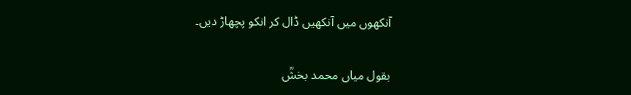آنکھوں میں آنکھیں ڈال کر انکو پچھاڑ دیں۔

بقول میاں محمد بخشؒ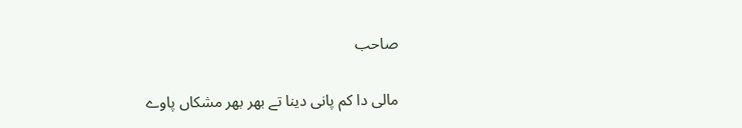صاحب

مالی دا کم پانی دینا تے بھر بھر مشکاں پاوے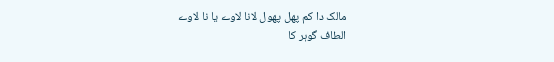مالک دا کم پھل پھول لانا لاوے یا نا لاوے
الطاف گوہر کا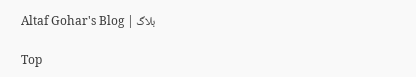بلاگ | Altaf Gohar's Blog

Top